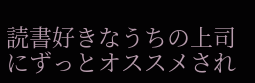読書好きなうちの上司にずっとオススメされ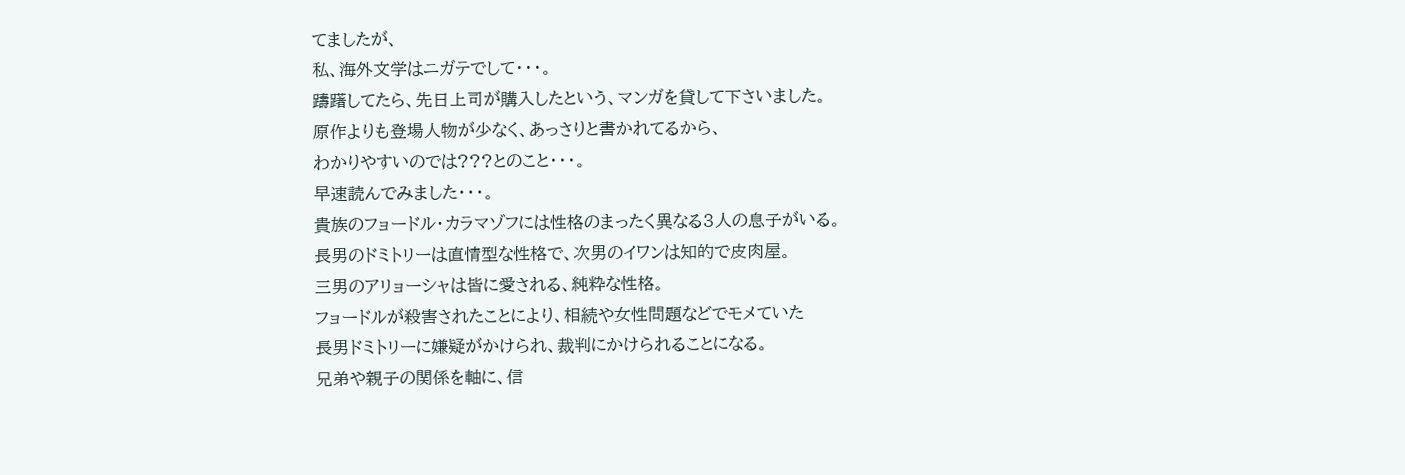てましたが、
私、海外文学はニガテでして・・・。
躊躇してたら、先日上司が購入したという、マンガを貸して下さいました。
原作よりも登場人物が少なく、あっさりと書かれてるから、
わかりやすいのでは???とのこと・・・。
早速読んでみました・・・。
貴族のフョードル・カラマゾフには性格のまったく異なる3人の息子がいる。
長男のドミトリーは直情型な性格で、次男のイワンは知的で皮肉屋。
三男のアリョーシャは皆に愛される、純粋な性格。
フョードルが殺害されたことにより、相続や女性問題などでモメていた
長男ドミトリーに嫌疑がかけられ、裁判にかけられることになる。
兄弟や親子の関係を軸に、信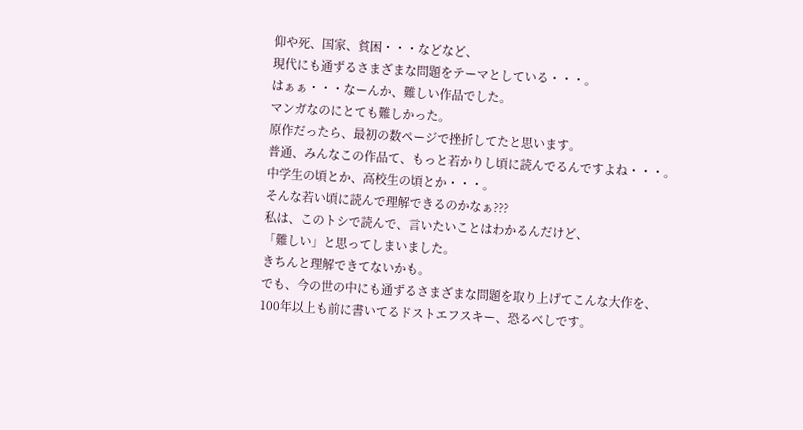仰や死、国家、貧困・・・などなど、
現代にも通ずるさまざまな問題をテーマとしている・・・。
はぁぁ・・・なーんか、難しい作品でした。
マンガなのにとても難しかった。
原作だったら、最初の数ページで挫折してたと思います。
普通、みんなこの作品て、もっと若かりし頃に読んでるんですよね・・・。
中学生の頃とか、高校生の頃とか・・・。
そんな若い頃に読んで理解できるのかなぁ???
私は、このトシで読んで、言いたいことはわかるんだけど、
「難しい」と思ってしまいました。
きちんと理解できてないかも。
でも、今の世の中にも通ずるさまざまな問題を取り上げてこんな大作を、
100年以上も前に書いてるドストエフスキー、恐るべしです。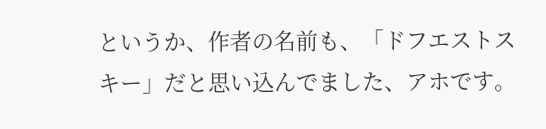というか、作者の名前も、「ドフエストスキー」だと思い込んでました、アホです。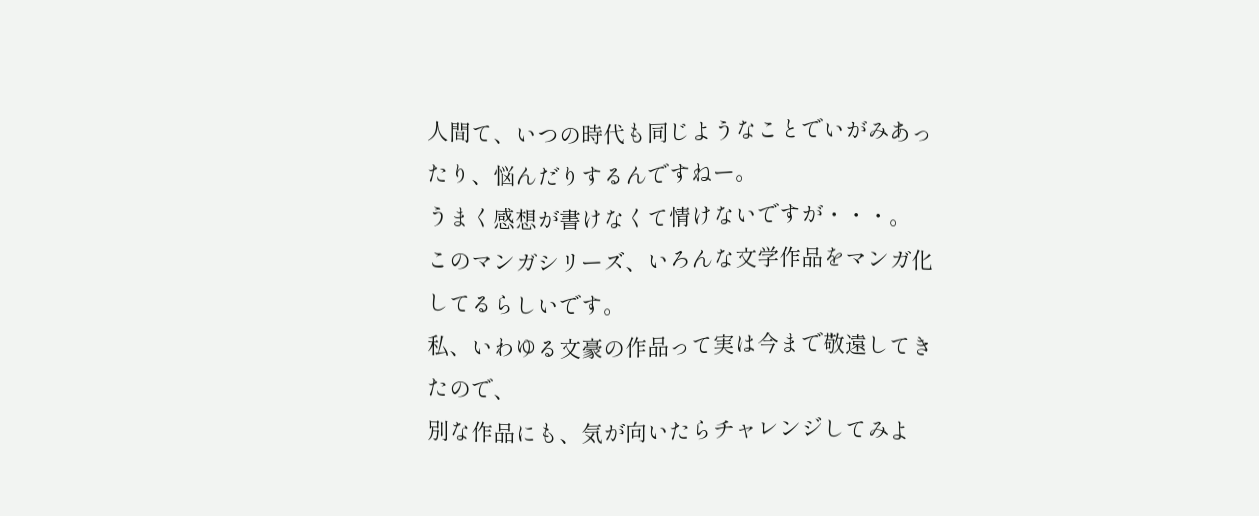人間て、いつの時代も同じようなことでいがみあったり、悩んだりするんですねー。
うまく感想が書けなくて情けないですが・・・。
このマンガシリーズ、いろんな文学作品をマンガ化してるらしいです。
私、いわゆる文豪の作品って実は今まで敬遠してきたので、
別な作品にも、気が向いたらチャレンジしてみよ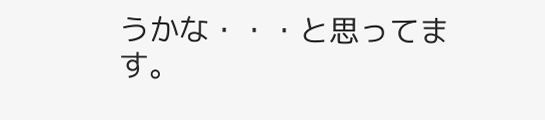うかな・・・と思ってます。